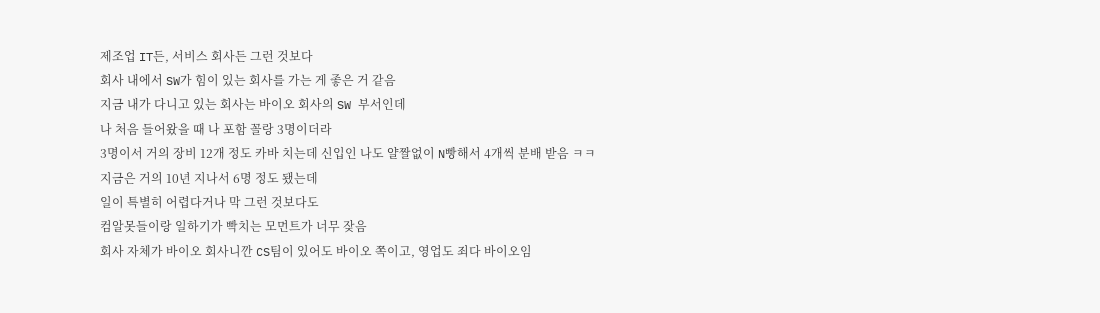제조업 IT든, 서비스 회사든 그런 것보다
회사 내에서 SW가 힘이 있는 회사를 가는 게 좋은 거 같음
지금 내가 다니고 있는 회사는 바이오 회사의 SW 부서인데
나 처음 들어왔을 때 나 포함 꼴랑 3명이더라
3명이서 거의 장비 12개 정도 카바 치는데 신입인 나도 얄짤없이 N빵해서 4개씩 분배 받음 ㅋㅋ
지금은 거의 10년 지나서 6명 정도 됐는데
일이 특별히 어렵다거나 막 그런 것보다도
컴알못들이랑 일하기가 빡치는 모먼트가 너무 잦음
회사 자체가 바이오 회사니깐 CS팀이 있어도 바이오 쪽이고, 영업도 죄다 바이오임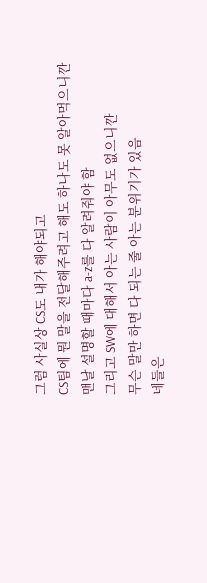그럼 사실상 CS도 내가 해야되고
CS팀에 뭔 말을 전달해주려고 해도 하나도 못 알아먹으니깐
맨날 설명할 때마다 a-z를 다 알려줘야 함
그리고 SW에 대해서 아는 사람이 아무도 없으니깐
무슨 말만 하면 다 되는 줄 아는 분위기가 있음
네들은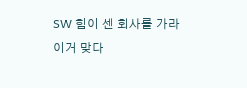SW 힘이 센 회사를 가라
이거 맞다